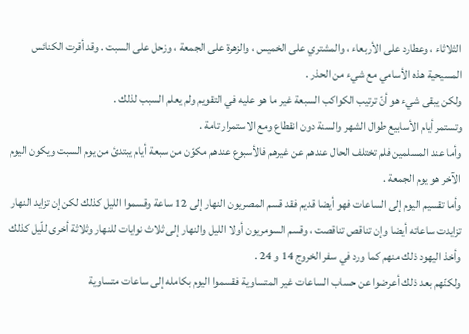الثلاثاء ، وعطارد على الأربعاء ، والمشتري على الخميس ، والزهرة على الجمعة ، وزحل على السبت . وقد أقرت الكنائس المسيحية هذه الأسامي مع شيء من الحذر .
ولكن يبقى شيء هو أنّ ترتيب الكواكب السبعة غير ما هو عليه في التقويم ولم يعلم السبب لذلك .
وتستمر أيام الأسابيع طوال الشهر والسنة دون انقطاع ومع الاستمرار تامة .
وأما عند المسلمين فلم تختلف الحال عندهم عن غيرهم فالأسبوع عندهم مكوّن من سبعة أيام يبتدئ من يوم السبت ويكون اليوم الآخر هو يوم الجمعة .
وأما تقسيم اليوم إلى الساعات فهو أيضا قديم فقد قسم المصريون النهار إلى 12 ساعة وقسموا الليل كذلك لكن إن تزايد النهار تزايدت ساعاته أيضا وإن تناقص تناقصت ، وقسم السومريون أولا الليل والنهار إلى ثلاث نوايات للنهار وثلاثة أخرى للّيل كذلك وأخذ اليهود ذلك منهم كما ورد في سفر الخروج 14 و 24 .
ولكنّهم بعد ذلك أعرضوا عن حساب الساعات غير المتساوية فقسموا اليوم بكامله إلى ساعات متساوية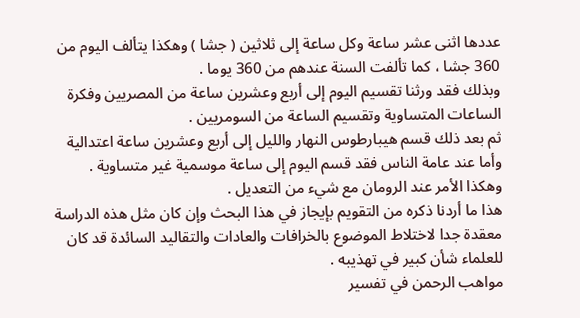عددها اثنى عشر ساعة وكل ساعة إلى ثلاثين ( جشا ) وهكذا يتألف اليوم من 360 جشا ، كما تألفت السنة عندهم من 360 يوما .
وبذلك فقد ورثنا تقسيم اليوم إلى أربع وعشرين ساعة من المصريين وفكرة الساعات المتساوية وتقسيم الساعة من السومريين .
ثم بعد ذلك قسم هيبارطوس النهار والليل إلى أربع وعشرين ساعة اعتدالية وأما عند عامة الناس فقد قسم اليوم إلى ساعة موسمية غير متساوية . وهكذا الأمر عند الرومان مع شيء من التعديل .
هذا ما أردنا ذكره من التقويم بإيجاز في هذا البحث وإن كان مثل هذه الدراسة معقدة جدا لاختلاط الموضوع بالخرافات والعادات والتقاليد السائدة قد كان للعلماء شأن كبير في تهذيبه .
مواهب الرحمن في تفسير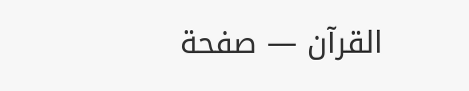القرآن — صفحة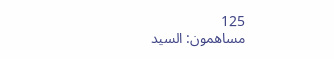125
مساهمون: السيد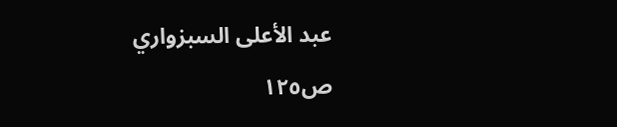عبد الأعلى السبزواري
ص١٢٥